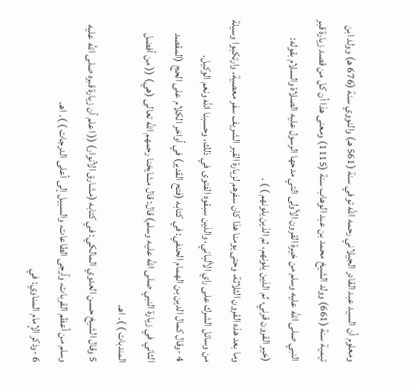ومعلوم أن السيد عبد القادر الجيلاني رحمه الله توفي سنة (561 هـ) والنووي سنة (676 هـ) وولد ابن تيمية سنة (661) وولد الشيخ محمد بن عبد الوهاب سنة (1115) ومعنى هذا أن كل من قصد زيارة قبر النبي صلى الله عليه وسلم من خيرة القرون الأولى التي مدحها الرسول عليه الصلاة والسلام بقوله:
(خير القرون قرني، ثم الذين يلونهم، ثم الذين يلونهم ) ) .
وما بعد هذه القرون الثلاثة، وحتى يومنا هذا كان سفرهم لزيارة القبر الشريف سفر معصية، وارتكبوا وسيلة من وسائل الشرك على راي الألباني، والذين سبقوه الفتوى في ذلك، وحسبنا الله ونعم الوكيل.
4 -وقال كمال الدين بن الهمام الحنفي: في كتابه (فتح القدير) في أواخر الكلام على الحج (المقصد الثاني في زيارة النبي صلى الله عليه وسلم) قال: قال مشايخنا رحمهم الله تعالى (هي) (( من أفضل المندبات ) ). اهـ.
5 وقال الشيخ حسن العدوي المالكي: في كتابه (مشارق الأنوار) (( اعلم أن زيارة قبره صلى الله عليه وسلم من أعظم القربات، وأرجى الطاعات، والسبيل إلى أعلى الدرجات ) ). اهـ.
6 -وذكر الإمام المناوي: في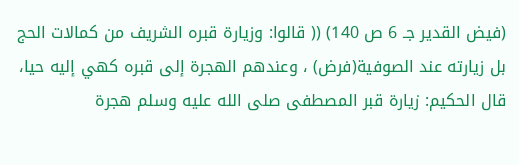(فيض القدير جـ 6 ص 140) (( قالوا: وزيارة قبره الشريف من كمالات الحج بل زيارته عند الصوفية(فرض) ، وعندهم الهجرة إلى قبره كهي إليه حيا، قال الحكيم: زيارة قبر المصطفى صلى الله عليه وسلم هجرة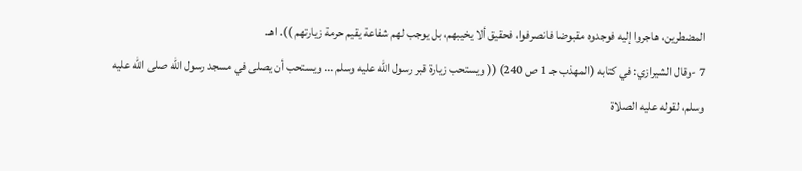المضطرين، هاجروا إليه فوجدوه مقبوضا فانصرفوا، فحقيق ألا يخيبهم، بل يوجب لهم شفاعة يقيم حرمة زيارتهم )). اهـ.
7 -وقال الشيرازي: في كتابه (المهذب جـ 1 ص 240) (( ويستحب زيارة قبر رسول الله عليه وسلم ... ويستحب أن يصلى في مسجد رسول الله صلى الله عليه وسلم، لقوله عليه الصلاة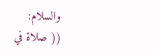والسلام:
(( صلاة في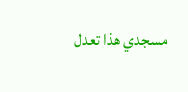مسجدي هذا تعدل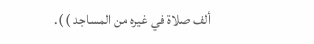ألف صلاة في غيره من المساجد ) ).